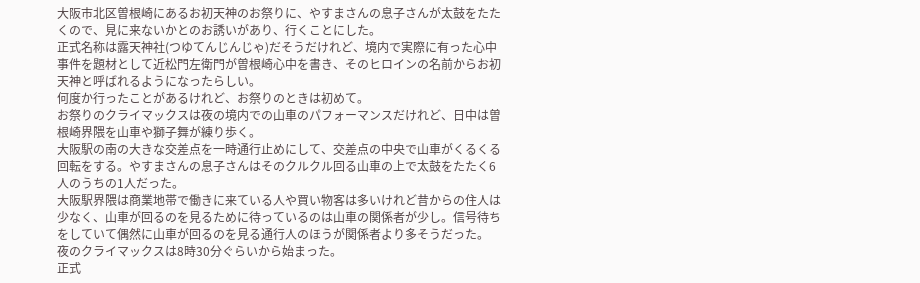大阪市北区曽根崎にあるお初天神のお祭りに、やすまさんの息子さんが太鼓をたたくので、見に来ないかとのお誘いがあり、行くことにした。
正式名称は露天神社(つゆてんじんじゃ)だそうだけれど、境内で実際に有った心中事件を題材として近松門左衛門が曽根崎心中を書き、そのヒロインの名前からお初天神と呼ばれるようになったらしい。
何度か行ったことがあるけれど、お祭りのときは初めて。
お祭りのクライマックスは夜の境内での山車のパフォーマンスだけれど、日中は曽根崎界隈を山車や獅子舞が練り歩く。
大阪駅の南の大きな交差点を一時通行止めにして、交差点の中央で山車がくるくる回転をする。やすまさんの息子さんはそのクルクル回る山車の上で太鼓をたたく6人のうちの1人だった。
大阪駅界隈は商業地帯で働きに来ている人や買い物客は多いけれど昔からの住人は少なく、山車が回るのを見るために待っているのは山車の関係者が少し。信号待ちをしていて偶然に山車が回るのを見る通行人のほうが関係者より多そうだった。
夜のクライマックスは8時30分ぐらいから始まった。
正式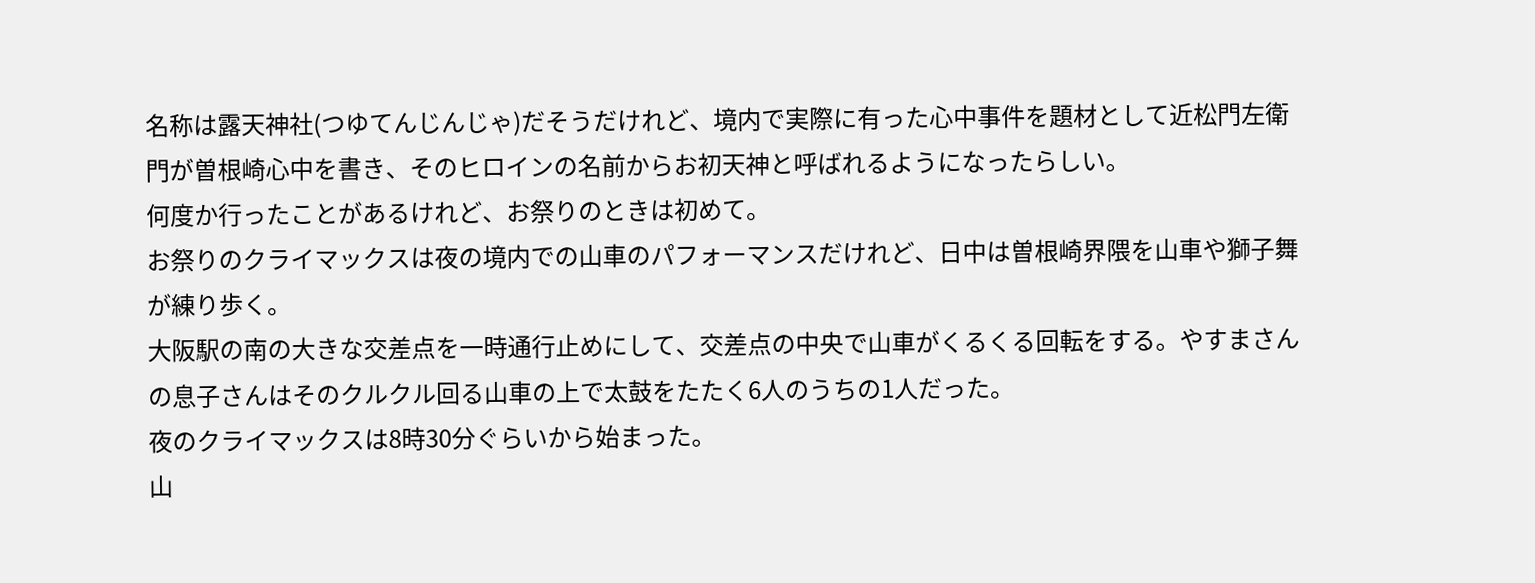名称は露天神社(つゆてんじんじゃ)だそうだけれど、境内で実際に有った心中事件を題材として近松門左衛門が曽根崎心中を書き、そのヒロインの名前からお初天神と呼ばれるようになったらしい。
何度か行ったことがあるけれど、お祭りのときは初めて。
お祭りのクライマックスは夜の境内での山車のパフォーマンスだけれど、日中は曽根崎界隈を山車や獅子舞が練り歩く。
大阪駅の南の大きな交差点を一時通行止めにして、交差点の中央で山車がくるくる回転をする。やすまさんの息子さんはそのクルクル回る山車の上で太鼓をたたく6人のうちの1人だった。
夜のクライマックスは8時30分ぐらいから始まった。
山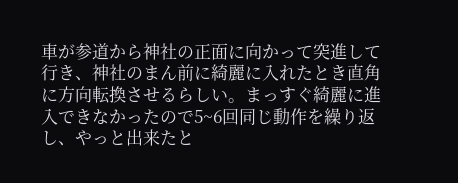車が参道から神社の正面に向かって突進して行き、神社のまん前に綺麗に入れたとき直角に方向転換させるらしい。まっすぐ綺麗に進入できなかったので5~6回同じ動作を繰り返し、やっと出来たと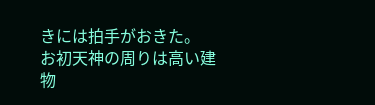きには拍手がおきた。
お初天神の周りは高い建物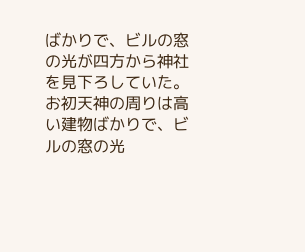ばかりで、ビルの窓の光が四方から神社を見下ろしていた。
お初天神の周りは高い建物ばかりで、ビルの窓の光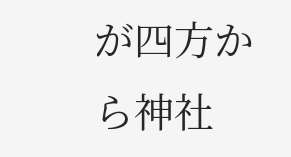が四方から神社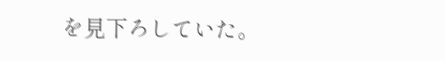を見下ろしていた。